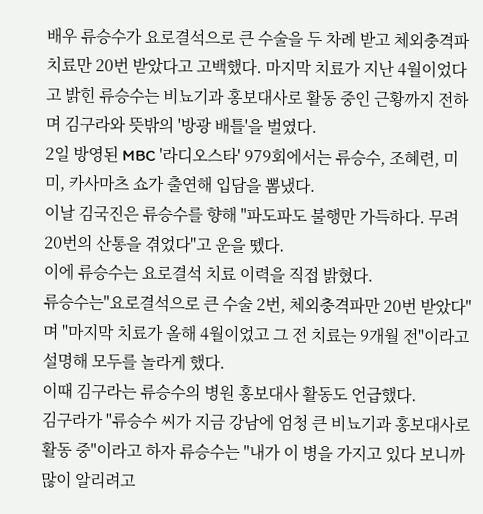배우 류승수가 요로결석으로 큰 수술을 두 차례 받고 체외충격파 치료만 20번 받았다고 고백했다. 마지막 치료가 지난 4월이었다고 밝힌 류승수는 비뇨기과 홍보대사로 활동 중인 근황까지 전하며 김구라와 뜻밖의 '방광 배틀'을 벌였다.
2일 방영된 MBC '라디오스타' 979회에서는 류승수, 조혜련, 미미, 카사마츠 쇼가 출연해 입담을 뽐냈다.
이날 김국진은 류승수를 향해 "파도파도 불행만 가득하다. 무려 20번의 산통을 겪었다"고 운을 뗐다.
이에 류승수는 요로결석 치료 이력을 직접 밝혔다.
류승수는"요로결석으로 큰 수술 2번, 체외충격파만 20번 받았다"며 "마지막 치료가 올해 4월이었고 그 전 치료는 9개월 전"이라고 설명해 모두를 놀라게 했다.
이때 김구라는 류승수의 병원 홍보대사 활동도 언급했다.
김구라가 "류승수 씨가 지금 강남에 엄청 큰 비뇨기과 홍보대사로 활동 중"이라고 하자 류승수는 "내가 이 병을 가지고 있다 보니까 많이 알리려고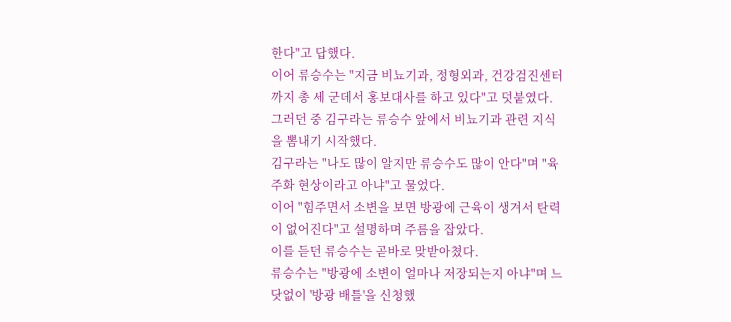한다"고 답했다.
이어 류승수는 "지금 비뇨기과, 정형외과, 건강검진센터까지 총 세 군데서 홍보대사를 하고 있다"고 덧붙였다.
그러던 중 김구라는 류승수 앞에서 비뇨기과 관련 지식을 뽐내기 시작했다.
김구라는 "나도 많이 알지만 류승수도 많이 안다"며 "육주화 현상이라고 아냐"고 물었다.
이어 "힘주면서 소변을 보면 방광에 근육이 생겨서 탄력이 없어진다"고 설명하며 주름을 잡았다.
이를 듣던 류승수는 곧바로 맞받아쳤다.
류승수는 "방광에 소변이 얼마나 저장되는지 아냐"며 느닷없이 '방광 배틀'을 신청했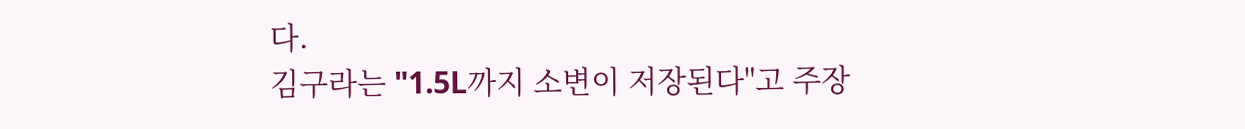다.
김구라는 "1.5L까지 소변이 저장된다"고 주장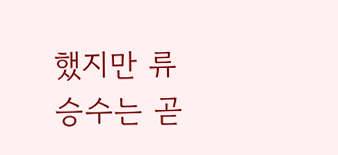했지만 류승수는 곧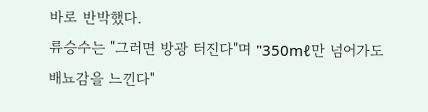바로 반박했다.
류승수는 "그러면 방광 터진다"며 "350mℓ만 넘어가도 배뇨감을 느낀다"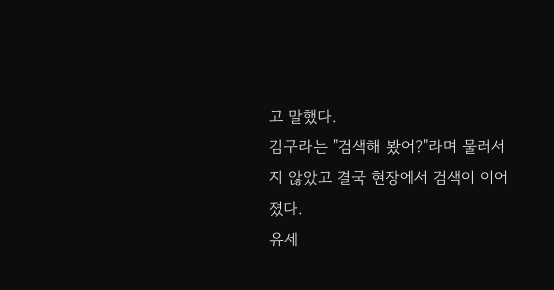고 말했다.
김구라는 "검색해 봤어?"라며 물러서지 않았고 결국 현장에서 검색이 이어졌다.
유세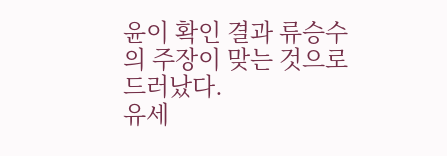윤이 확인 결과 류승수의 주장이 맞는 것으로 드러났다.
유세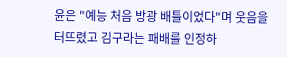윤은 "예능 처음 방광 배틀이었다"며 웃음을 터뜨렸고 김구라는 패배를 인정하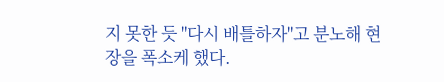지 못한 듯 "다시 배틀하자"고 분노해 현장을 폭소케 했다.